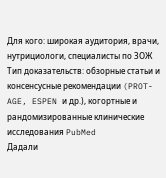Для кого: широкая аудитория, врачи, нутрициологи, специалисты по ЗОЖ
Тип доказательств: обзорные статьи и консенсусные рекомендации (PROT-AGE, ESPEN и др.), когортные и рандомизированные клинические исследования PubMed
Дадали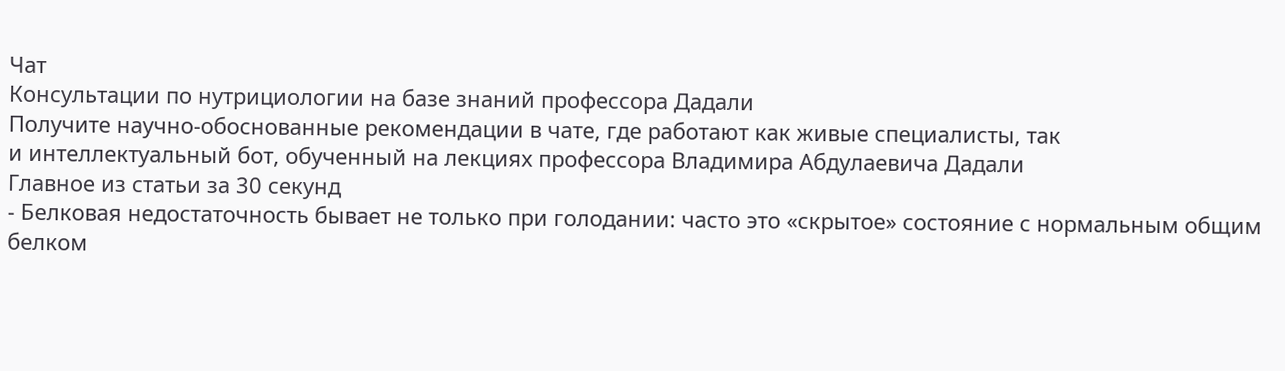Чат
Консультации по нутрициологии на базе знаний профессора Дадали
Получите научно-обоснованные рекомендации в чате, где работают как живые специалисты, так
и интеллектуальный бот, обученный на лекциях профессора Владимира Абдулаевича Дадали
Главное из статьи за 30 секунд
- Белковая недостаточность бывает не только при голодании: часто это «скрытое» состояние с нормальным общим белком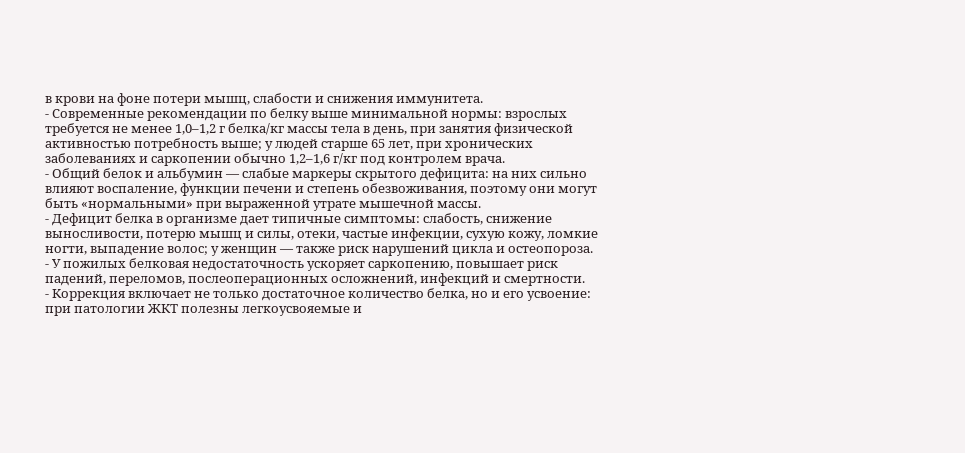в крови на фоне потери мышц, слабости и снижения иммунитета.
- Современные рекомендации по белку выше минимальной нормы: взрослых требуется не менее 1,0–1,2 г белка/кг массы тела в день, при занятия физической активностью потребность выше; у людей старше 65 лет, при хронических заболеваниях и саркопении обычно 1,2–1,6 г/кг под контролем врача.
- Общий белок и альбумин — слабые маркеры скрытого дефицита: на них сильно влияют воспаление, функции печени и степень обезвоживания, поэтому они могут быть «нормальными» при выраженной утрате мышечной массы.
- Дефицит белка в организме дает типичные симптомы: слабость, снижение выносливости, потерю мышц и силы, отеки, частые инфекции, сухую кожу, ломкие ногти, выпадение волос; у женщин — также риск нарушений цикла и остеопороза.
- У пожилых белковая недостаточность ускоряет саркопению, повышает риск падений, переломов, послеоперационных осложнений, инфекций и смертности.
- Коррекция включает не только достаточное количество белка, но и его усвоение: при патологии ЖКТ полезны легкоусвояемые и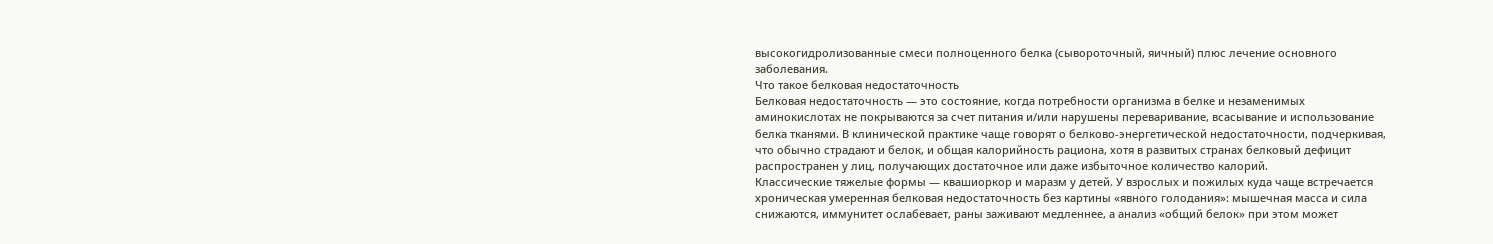высокогидролизованные смеси полноценного белка (сывороточный, яичный) плюс лечение основного заболевания.
Что такое белковая недостаточность
Белковая недостаточность — это состояние, когда потребности организма в белке и незаменимых аминокислотах не покрываются за счет питания и/или нарушены переваривание, всасывание и использование белка тканями. В клинической практике чаще говорят о белково-энергетической недостаточности, подчеркивая, что обычно страдают и белок, и общая калорийность рациона, хотя в развитых странах белковый дефицит распространен у лиц, получающих достаточное или даже избыточное количество калорий.
Классические тяжелые формы — квашиоркор и маразм у детей. У взрослых и пожилых куда чаще встречается хроническая умеренная белковая недостаточность без картины «явного голодания»: мышечная масса и сила снижаются, иммунитет ослабевает, раны заживают медленнее, а анализ «общий белок» при этом может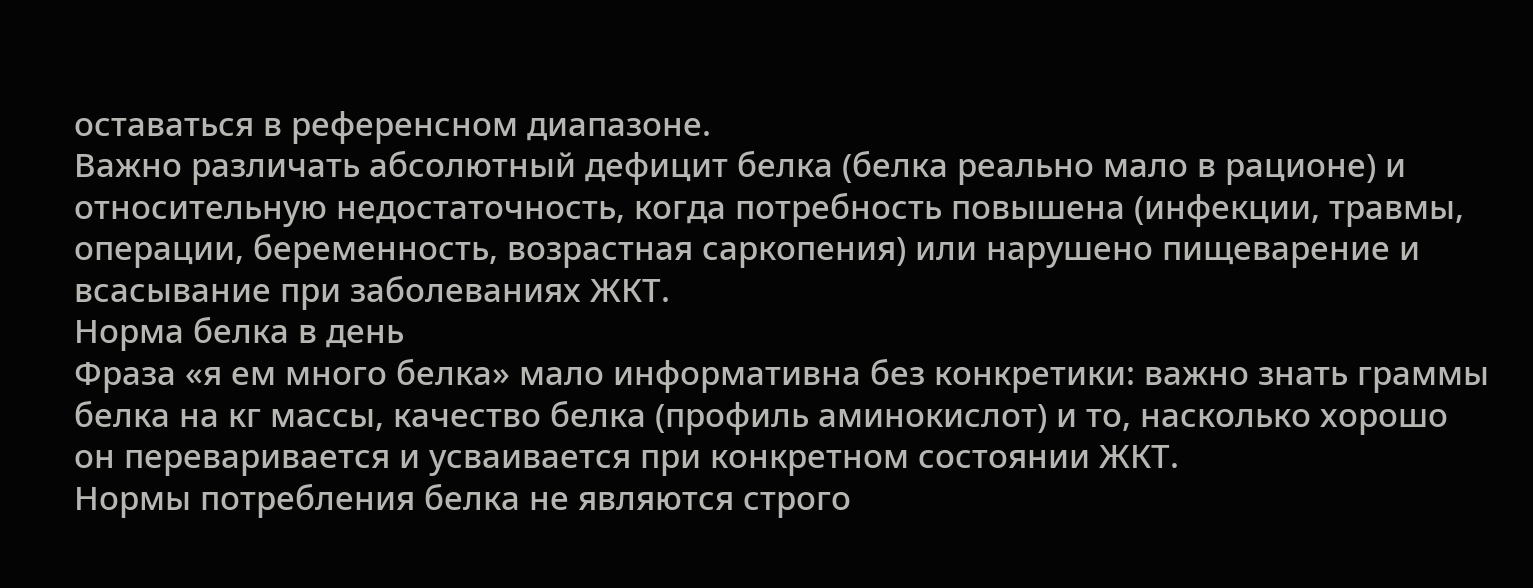оставаться в референсном диапазоне.
Важно различать абсолютный дефицит белка (белка реально мало в рационе) и относительную недостаточность, когда потребность повышена (инфекции, травмы, операции, беременность, возрастная саркопения) или нарушено пищеварение и всасывание при заболеваниях ЖКТ.
Норма белка в день
Фраза «я ем много белка» мало информативна без конкретики: важно знать граммы белка на кг массы, качество белка (профиль аминокислот) и то, насколько хорошо он переваривается и усваивается при конкретном состоянии ЖКТ.
Нормы потребления белка не являются строго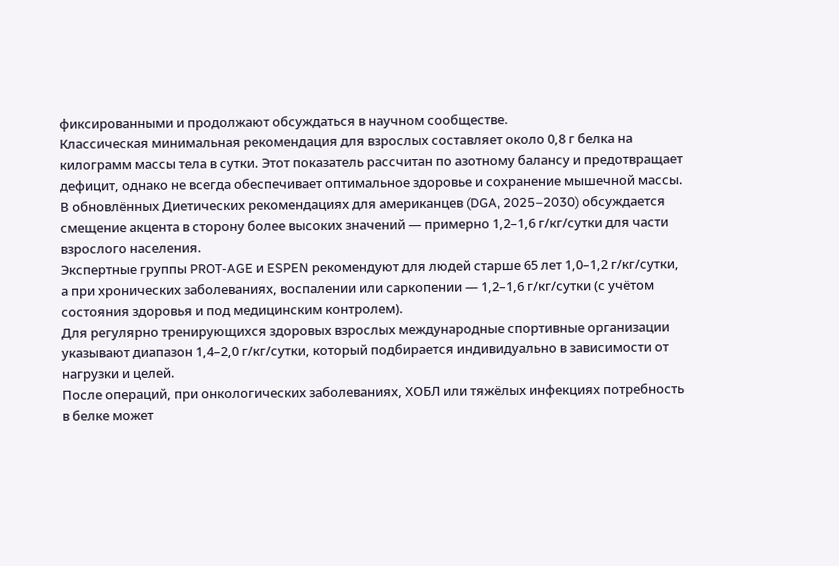фиксированными и продолжают обсуждаться в научном сообществе.
Классическая минимальная рекомендация для взрослых составляет около 0,8 г белка на килограмм массы тела в сутки. Этот показатель рассчитан по азотному балансу и предотвращает дефицит, однако не всегда обеспечивает оптимальное здоровье и сохранение мышечной массы.
В обновлённых Диетических рекомендациях для американцев (DGA, 2025–2030) обсуждается смещение акцента в сторону более высоких значений — примерно 1,2–1,6 г/кг/сутки для части взрослого населения.
Экспертные группы PROT-AGE и ESPEN рекомендуют для людей старше 65 лет 1,0–1,2 г/кг/сутки, а при хронических заболеваниях, воспалении или саркопении — 1,2–1,6 г/кг/сутки (с учётом состояния здоровья и под медицинским контролем).
Для регулярно тренирующихся здоровых взрослых международные спортивные организации указывают диапазон 1,4–2,0 г/кг/сутки, который подбирается индивидуально в зависимости от нагрузки и целей.
После операций, при онкологических заболеваниях, ХОБЛ или тяжёлых инфекциях потребность в белке может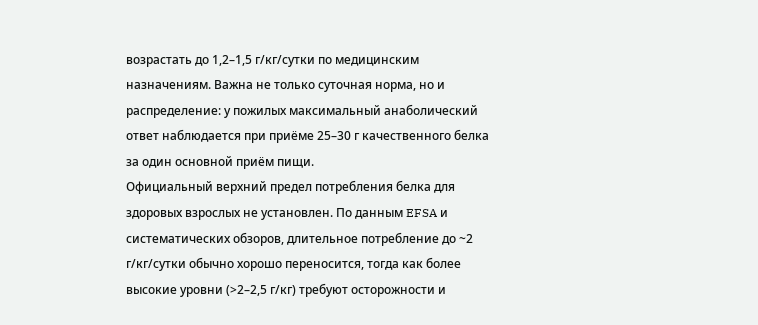возрастать до 1,2–1,5 г/кг/сутки по медицинским назначениям. Важна не только суточная норма, но и распределение: у пожилых максимальный анаболический ответ наблюдается при приёме 25–30 г качественного белка за один основной приём пищи.
Официальный верхний предел потребления белка для здоровых взрослых не установлен. По данным EFSA и систематических обзоров, длительное потребление до ~2 г/кг/сутки обычно хорошо переносится, тогда как более высокие уровни (>2–2,5 г/кг) требуют осторожности и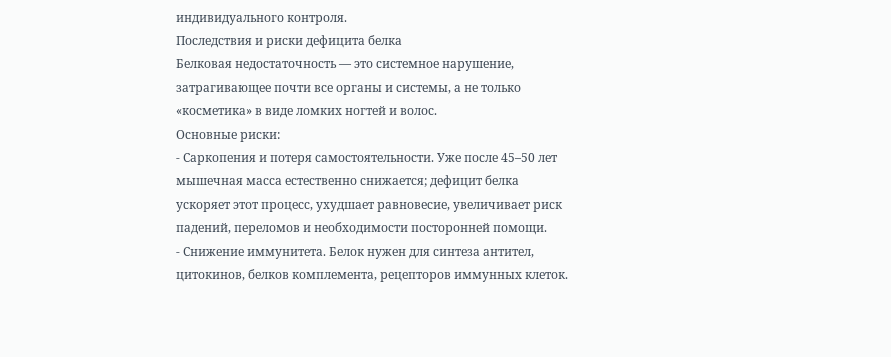индивидуального контроля.
Последствия и риски дефицита белка
Белковая недостаточность — это системное нарушение, затрагивающее почти все органы и системы, а не только «косметика» в виде ломких ногтей и волос.
Основные риски:
- Саркопения и потеря самостоятельности. Уже после 45–50 лет мышечная масса естественно снижается; дефицит белка ускоряет этот процесс, ухудшает равновесие, увеличивает риск падений, переломов и необходимости посторонней помощи.
- Снижение иммунитета. Белок нужен для синтеза антител, цитокинов, белков комплемента, рецепторов иммунных клеток.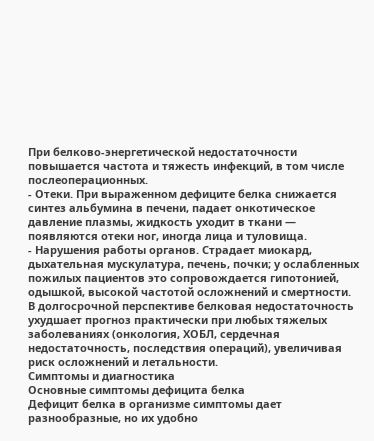При белково-энергетической недостаточности повышается частота и тяжесть инфекций, в том числе послеоперационных.
- Отеки. При выраженном дефиците белка снижается синтез альбумина в печени, падает онкотическое давление плазмы, жидкость уходит в ткани — появляются отеки ног, иногда лица и туловища.
- Нарушения работы органов. Страдает миокард, дыхательная мускулатура, печень, почки; у ослабленных пожилых пациентов это сопровождается гипотонией, одышкой, высокой частотой осложнений и смертности.
В долгосрочной перспективе белковая недостаточность ухудшает прогноз практически при любых тяжелых заболеваниях (онкология, ХОБЛ, сердечная недостаточность, последствия операций), увеличивая риск осложнений и летальности.
Симптомы и диагностика
Основные симптомы дефицита белка
Дефицит белка в организме симптомы дает разнообразные, но их удобно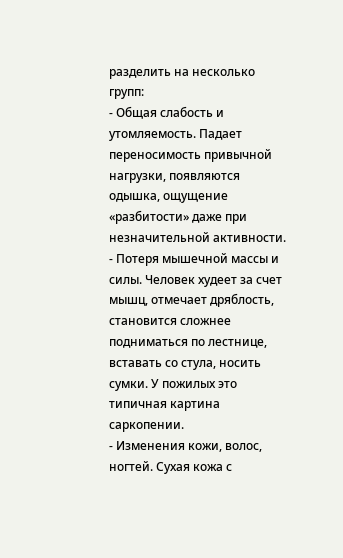разделить на несколько групп:
- Общая слабость и утомляемость. Падает переносимость привычной нагрузки, появляются одышка, ощущение «разбитости» даже при незначительной активности.
- Потеря мышечной массы и силы. Человек худеет за счет мышц, отмечает дряблость, становится сложнее подниматься по лестнице, вставать со стула, носить сумки. У пожилых это типичная картина саркопении.
- Изменения кожи, волос, ногтей. Сухая кожа с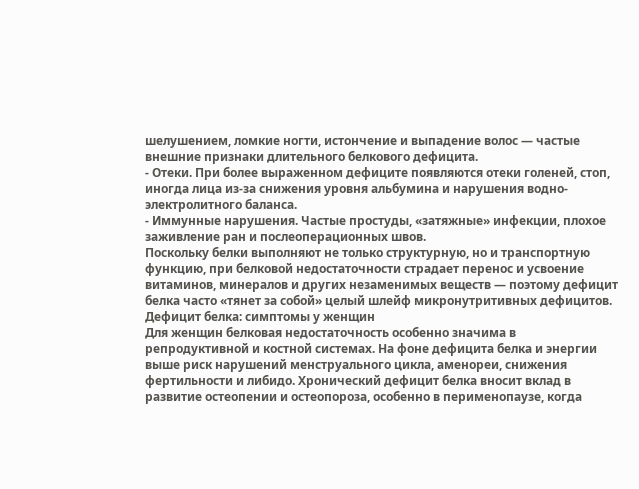шелушением, ломкие ногти, истончение и выпадение волос — частые внешние признаки длительного белкового дефицита.
- Отеки. При более выраженном дефиците появляются отеки голеней, стоп, иногда лица из-за снижения уровня альбумина и нарушения водно-электролитного баланса.
- Иммунные нарушения. Частые простуды, «затяжные» инфекции, плохое заживление ран и послеоперационных швов.
Поскольку белки выполняют не только структурную, но и транспортную функцию, при белковой недостаточности страдает перенос и усвоение витаминов, минералов и других незаменимых веществ — поэтому дефицит белка часто «тянет за собой» целый шлейф микронутритивных дефицитов.
Дефицит белка: симптомы у женщин
Для женщин белковая недостаточность особенно значима в репродуктивной и костной системах. На фоне дефицита белка и энергии выше риск нарушений менструального цикла, аменореи, снижения фертильности и либидо. Хронический дефицит белка вносит вклад в развитие остеопении и остеопороза, особенно в перименопаузе, когда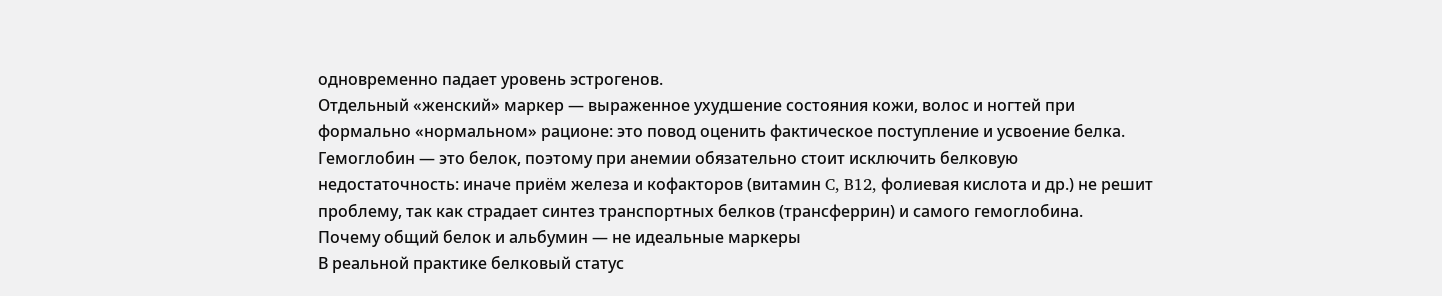одновременно падает уровень эстрогенов.
Отдельный «женский» маркер — выраженное ухудшение состояния кожи, волос и ногтей при формально «нормальном» рационе: это повод оценить фактическое поступление и усвоение белка.
Гемоглобин — это белок, поэтому при анемии обязательно стоит исключить белковую недостаточность: иначе приём железа и кофакторов (витамин C, B12, фолиевая кислота и др.) не решит проблему, так как страдает синтез транспортных белков (трансферрин) и самого гемоглобина.
Почему общий белок и альбумин — не идеальные маркеры
В реальной практике белковый статус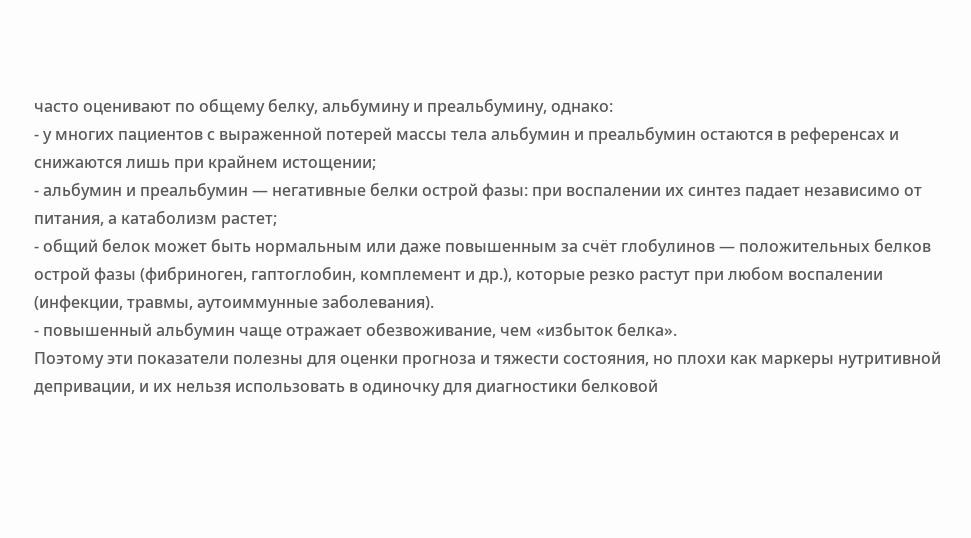часто оценивают по общему белку, альбумину и преальбумину, однако:
- у многих пациентов с выраженной потерей массы тела альбумин и преальбумин остаются в референсах и снижаются лишь при крайнем истощении;
- альбумин и преальбумин — негативные белки острой фазы: при воспалении их синтез падает независимо от питания, а катаболизм растет;
- общий белок может быть нормальным или даже повышенным за счёт глобулинов — положительных белков острой фазы (фибриноген, гаптоглобин, комплемент и др.), которые резко растут при любом воспалении (инфекции, травмы, аутоиммунные заболевания).
- повышенный альбумин чаще отражает обезвоживание, чем «избыток белка».
Поэтому эти показатели полезны для оценки прогноза и тяжести состояния, но плохи как маркеры нутритивной депривации, и их нельзя использовать в одиночку для диагностики белковой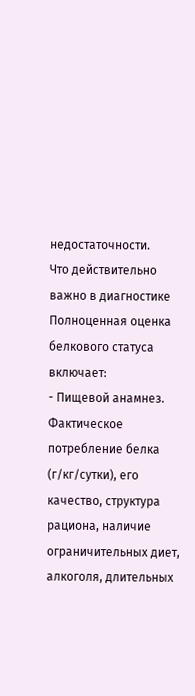недостаточности.
Что действительно важно в диагностике
Полноценная оценка белкового статуса включает:
- Пищевой анамнез. Фактическое потребление белка (г/кг/сутки), его качество, структура рациона, наличие ограничительных диет, алкоголя, длительных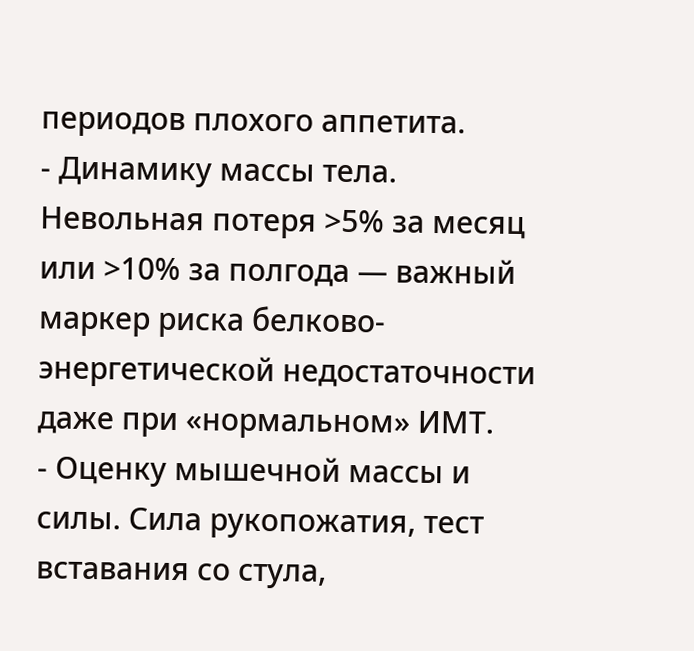периодов плохого аппетита.
- Динамику массы тела. Невольная потеря >5% за месяц или >10% за полгода — важный маркер риска белково-энергетической недостаточности даже при «нормальном» ИМТ.
- Оценку мышечной массы и силы. Сила рукопожатия, тест вставания со стула,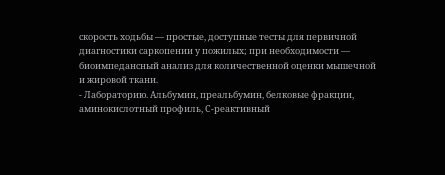скорость ходьбы — простые, доступные тесты для первичной диагностики саркопении у пожилых; при необходимости — биоимпедансный анализ для количественной оценки мышечной и жировой ткани.
- Лабораторию. Альбумин, преальбумин, белковые фракции, аминокислотный профиль, С-реактивный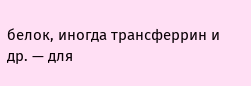белок, иногда трансферрин и др. — для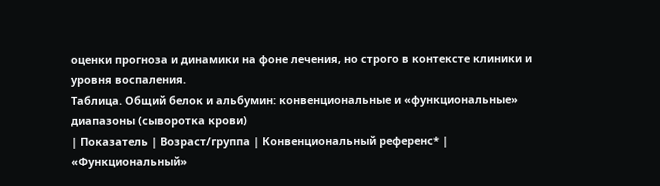оценки прогноза и динамики на фоне лечения, но строго в контексте клиники и уровня воспаления.
Таблица. Общий белок и альбумин: конвенциональные и «функциональные» диапазоны (сыворотка крови)
| Показатель | Возраст/группа | Конвенциональный референс* | «Функциональный»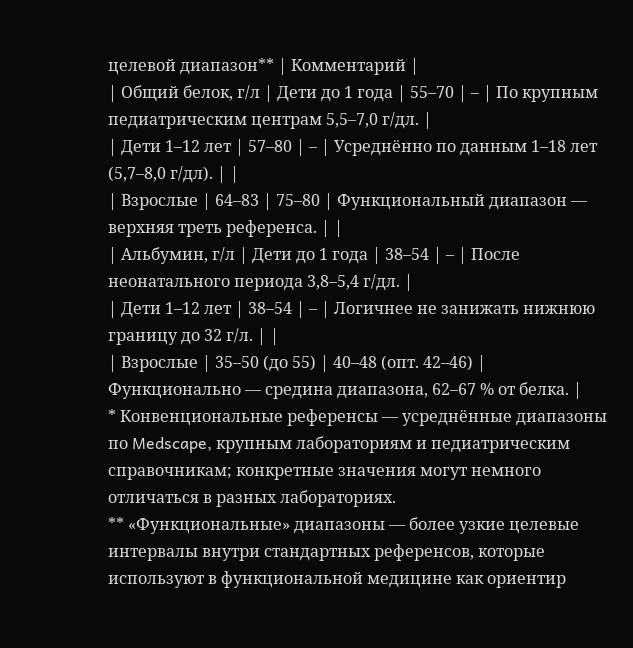целевой диапазон** | Комментарий |
| Общий белок, г/л | Дети до 1 года | 55–70 | – | По крупным педиатрическим центрам 5,5–7,0 г/дл. |
| Дети 1–12 лет | 57–80 | – | Усреднённо по данным 1–18 лет (5,7–8,0 г/дл). | |
| Взрослые | 64–83 | 75–80 | Функциональный диапазон — верхняя треть референса. | |
| Альбумин, г/л | Дети до 1 года | 38–54 | – | После неонатального периода 3,8–5,4 г/дл. |
| Дети 1–12 лет | 38–54 | – | Логичнее не занижать нижнюю границу до 32 г/л. | |
| Взрослые | 35–50 (до 55) | 40–48 (опт. 42–46) | Функционально — средина диапазона, 62–67 % от белка. |
* Конвенциональные референсы — усреднённые диапазоны по Medscape, крупным лабораториям и педиатрическим справочникам; конкретные значения могут немного отличаться в разных лабораториях.
** «Функциональные» диапазоны — более узкие целевые интервалы внутри стандартных референсов, которые используют в функциональной медицине как ориентир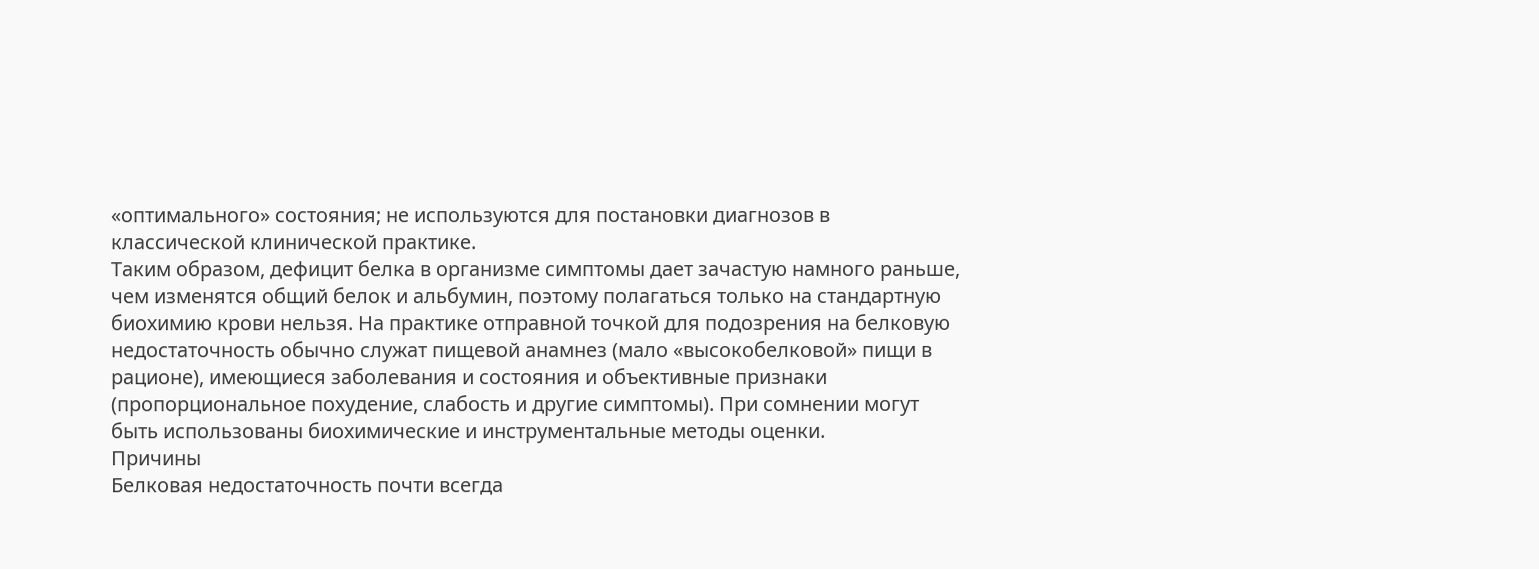«оптимального» состояния; не используются для постановки диагнозов в классической клинической практике.
Таким образом, дефицит белка в организме симптомы дает зачастую намного раньше, чем изменятся общий белок и альбумин, поэтому полагаться только на стандартную биохимию крови нельзя. На практике отправной точкой для подозрения на белковую недостаточность обычно служат пищевой анамнез (мало «высокобелковой» пищи в рационе), имеющиеся заболевания и состояния и объективные признаки (пропорциональное похудение, слабость и другие симптомы). При сомнении могут быть использованы биохимические и инструментальные методы оценки.
Причины
Белковая недостаточность почти всегда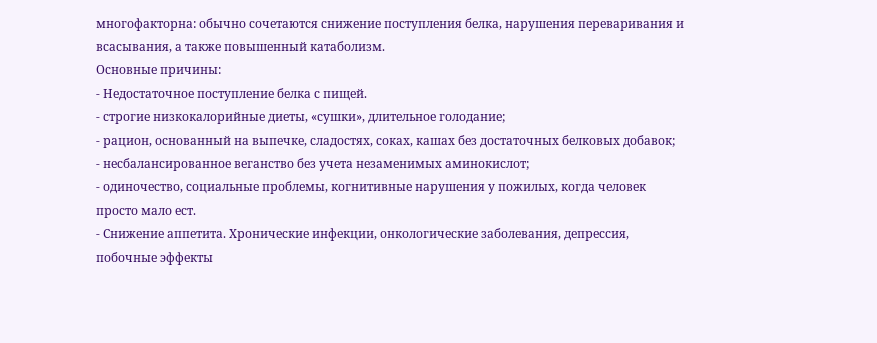многофакторна: обычно сочетаются снижение поступления белка, нарушения переваривания и всасывания, а также повышенный катаболизм.
Основные причины:
- Недостаточное поступление белка с пищей.
- строгие низкокалорийные диеты, «сушки», длительное голодание;
- рацион, основанный на выпечке, сладостях, соках, кашах без достаточных белковых добавок;
- несбалансированное веганство без учета незаменимых аминокислот;
- одиночество, социальные проблемы, когнитивные нарушения у пожилых, когда человек просто мало ест.
- Снижение аппетита. Хронические инфекции, онкологические заболевания, депрессия, побочные эффекты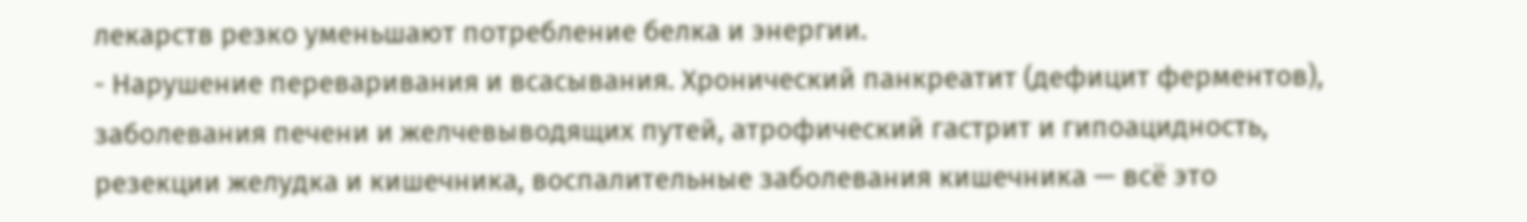лекарств резко уменьшают потребление белка и энергии.
- Нарушение переваривания и всасывания. Хронический панкреатит (дефицит ферментов), заболевания печени и желчевыводящих путей, атрофический гастрит и гипоацидность, резекции желудка и кишечника, воспалительные заболевания кишечника — всё это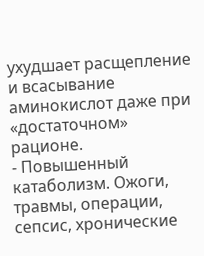ухудшает расщепление и всасывание аминокислот даже при «достаточном» рационе.
- Повышенный катаболизм. Ожоги, травмы, операции, сепсис, хронические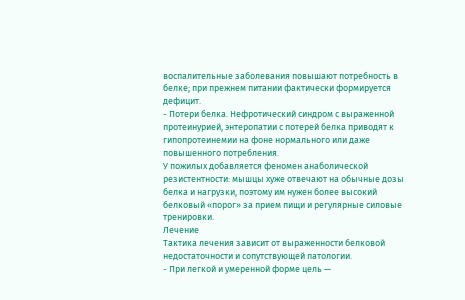воспалительные заболевания повышают потребность в белке; при прежнем питании фактически формируется дефицит.
- Потери белка. Нефротический синдром с выраженной протеинурией, энтеропатии с потерей белка приводят к гипопротеинемии на фоне нормального или даже повышенного потребления.
У пожилых добавляется феномен анаболической резистентности: мышцы хуже отвечают на обычные дозы белка и нагрузки, поэтому им нужен более высокий белковый «порог» за прием пищи и регулярные силовые тренировки.
Лечение
Тактика лечения зависит от выраженности белковой недостаточности и сопутствующей патологии.
- При легкой и умеренной форме цель —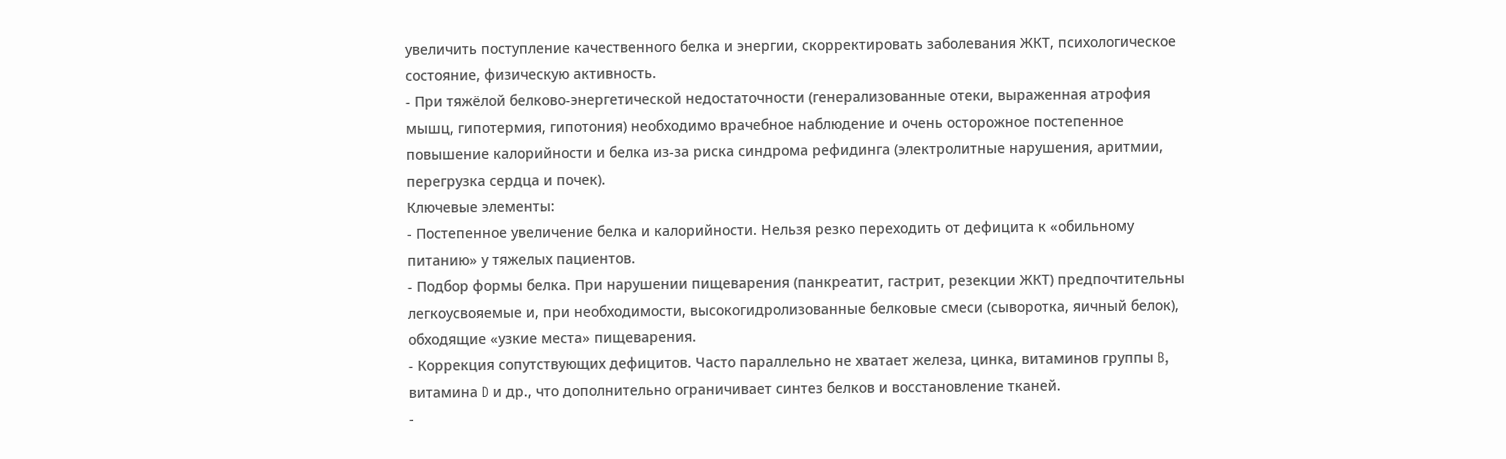увеличить поступление качественного белка и энергии, скорректировать заболевания ЖКТ, психологическое состояние, физическую активность.
- При тяжёлой белково-энергетической недостаточности (генерализованные отеки, выраженная атрофия мышц, гипотермия, гипотония) необходимо врачебное наблюдение и очень осторожное постепенное повышение калорийности и белка из-за риска синдрома рефидинга (электролитные нарушения, аритмии, перегрузка сердца и почек).
Ключевые элементы:
- Постепенное увеличение белка и калорийности. Нельзя резко переходить от дефицита к «обильному питанию» у тяжелых пациентов.
- Подбор формы белка. При нарушении пищеварения (панкреатит, гастрит, резекции ЖКТ) предпочтительны легкоусвояемые и, при необходимости, высокогидролизованные белковые смеси (сыворотка, яичный белок), обходящие «узкие места» пищеварения.
- Коррекция сопутствующих дефицитов. Часто параллельно не хватает железа, цинка, витаминов группы B, витамина D и др., что дополнительно ограничивает синтез белков и восстановление тканей.
-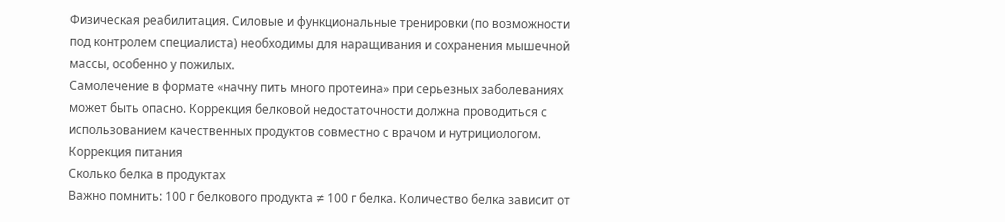Физическая реабилитация. Силовые и функциональные тренировки (по возможности под контролем специалиста) необходимы для наращивания и сохранения мышечной массы, особенно у пожилых.
Самолечение в формате «начну пить много протеина» при серьезных заболеваниях может быть опасно. Коррекция белковой недостаточности должна проводиться с использованием качественных продуктов совместно с врачом и нутрициологом.
Коррекция питания
Сколько белка в продуктах
Важно помнить: 100 г белкового продукта ≠ 100 г белка. Количество белка зависит от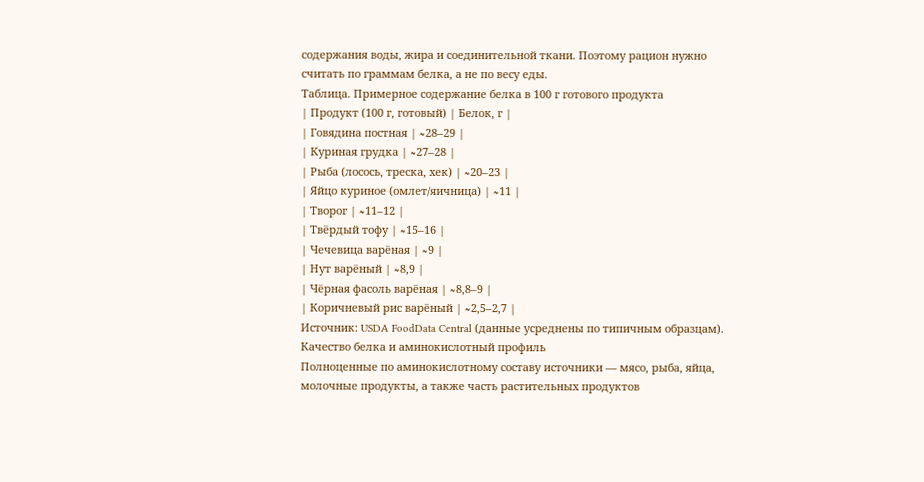содержания воды, жира и соединительной ткани. Поэтому рацион нужно считать по граммам белка, а не по весу еды.
Таблица. Примерное содержание белка в 100 г готового продукта
| Продукт (100 г, готовый) | Белок, г |
| Говядина постная | ≈28–29 |
| Куриная грудка | ≈27–28 |
| Рыба (лосось, треска, хек) | ≈20–23 |
| Яйцо куриное (омлет/яичница) | ≈11 |
| Творог | ≈11–12 |
| Твёрдый тофу | ≈15–16 |
| Чечевица варёная | ≈9 |
| Нут варёный | ≈8,9 |
| Чёрная фасоль варёная | ≈8,8–9 |
| Коричневый рис варёный | ≈2,5–2,7 |
Источник: USDA FoodData Central (данные усреднены по типичным образцам).
Качество белка и аминокислотный профиль
Полноценные по аминокислотному составу источники — мясо, рыба, яйца, молочные продукты, а также часть растительных продуктов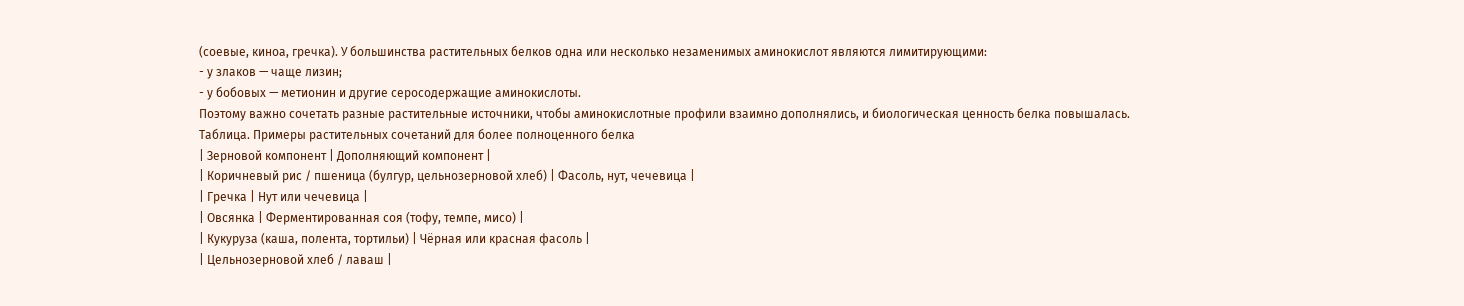(соевые, киноа, гречка). У большинства растительных белков одна или несколько незаменимых аминокислот являются лимитирующими:
- у злаков — чаще лизин;
- у бобовых — метионин и другие серосодержащие аминокислоты.
Поэтому важно сочетать разные растительные источники, чтобы аминокислотные профили взаимно дополнялись, и биологическая ценность белка повышалась.
Таблица. Примеры растительных сочетаний для более полноценного белка
| Зерновой компонент | Дополняющий компонент |
| Коричневый рис / пшеница (булгур, цельнозерновой хлеб) | Фасоль, нут, чечевица |
| Гречка | Нут или чечевица |
| Овсянка | Ферментированная соя (тофу, темпе, мисо) |
| Кукуруза (каша, полента, тортильи) | Чёрная или красная фасоль |
| Цельнозерновой хлеб / лаваш |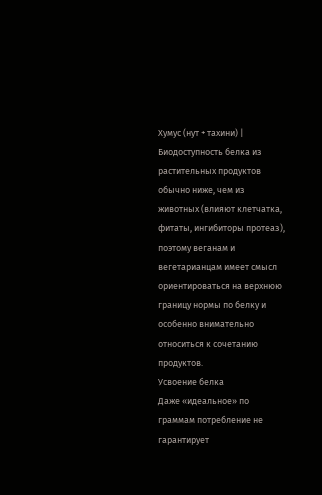Хумус (нут + тахини) |
Биодоступность белка из растительных продуктов обычно ниже, чем из животных (влияют клетчатка, фитаты, ингибиторы протеаз), поэтому веганам и вегетарианцам имеет смысл ориентироваться на верхнюю границу нормы по белку и особенно внимательно относиться к сочетанию продуктов.
Усвоение белка
Даже «идеальное» по граммам потребление не гарантирует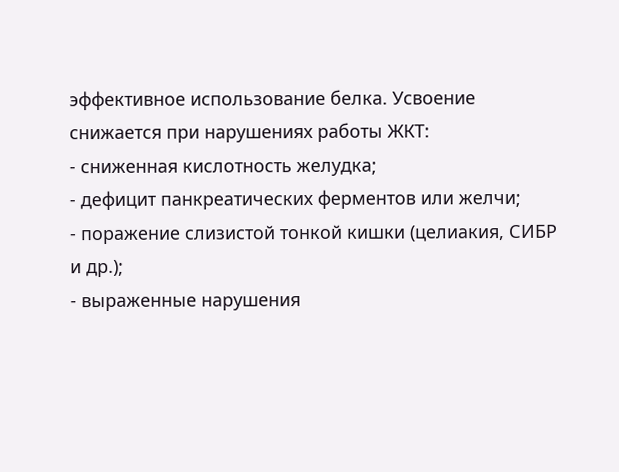эффективное использование белка. Усвоение снижается при нарушениях работы ЖКТ:
- сниженная кислотность желудка;
- дефицит панкреатических ферментов или желчи;
- поражение слизистой тонкой кишки (целиакия, СИБР и др.);
- выраженные нарушения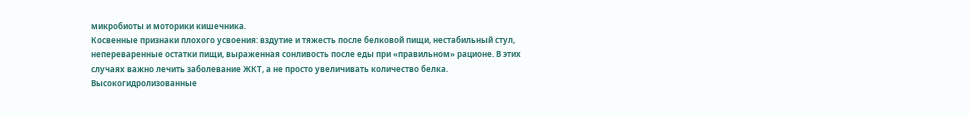микробиоты и моторики кишечника.
Косвенные признаки плохого усвоения: вздутие и тяжесть после белковой пищи, нестабильный стул, непереваренные остатки пищи, выраженная сонливость после еды при «правильном» рационе. В этих случаях важно лечить заболевание ЖКТ, а не просто увеличивать количество белка.
Высокогидролизованные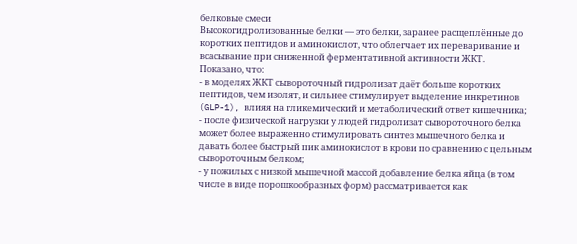белковые смеси
Высокогидролизованные белки — это белки, заранее расщеплённые до коротких пептидов и аминокислот, что облегчает их переваривание и всасывание при сниженной ферментативной активности ЖКТ.
Показано, что:
- в моделях ЖКТ сывороточный гидролизат даёт больше коротких пептидов, чем изолят, и сильнее стимулирует выделение инкретинов (GLP-1), влияя на гликемический и метаболический ответ кишечника;
- после физической нагрузки у людей гидролизат сывороточного белка может более выраженно стимулировать синтез мышечного белка и давать более быстрый пик аминокислот в крови по сравнению с цельным сывороточным белком;
- у пожилых с низкой мышечной массой добавление белка яйца (в том числе в виде порошкообразных форм) рассматривается как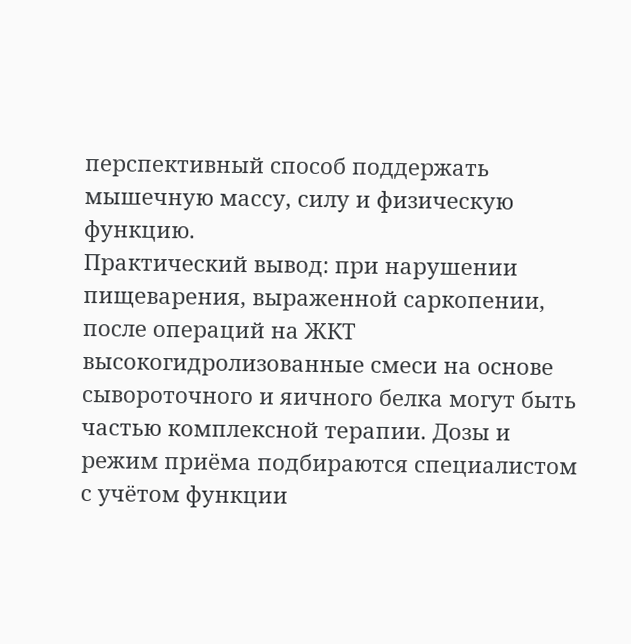перспективный способ поддержать мышечную массу, силу и физическую функцию.
Практический вывод: при нарушении пищеварения, выраженной саркопении, после операций на ЖКТ высокогидролизованные смеси на основе сывороточного и яичного белка могут быть частью комплексной терапии. Дозы и режим приёма подбираются специалистом с учётом функции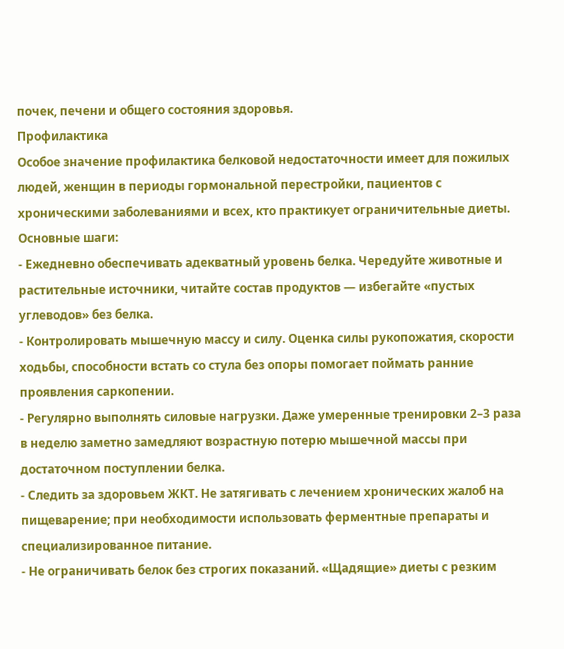почек, печени и общего состояния здоровья.
Профилактика
Особое значение профилактика белковой недостаточности имеет для пожилых людей, женщин в периоды гормональной перестройки, пациентов с хроническими заболеваниями и всех, кто практикует ограничительные диеты.
Основные шаги:
- Ежедневно обеспечивать адекватный уровень белка. Чередуйте животные и растительные источники, читайте состав продуктов — избегайте «пустых углеводов» без белка.
- Контролировать мышечную массу и силу. Оценка силы рукопожатия, скорости ходьбы, способности встать со стула без опоры помогает поймать ранние проявления саркопении.
- Регулярно выполнять силовые нагрузки. Даже умеренные тренировки 2–3 раза в неделю заметно замедляют возрастную потерю мышечной массы при достаточном поступлении белка.
- Следить за здоровьем ЖКТ. Не затягивать с лечением хронических жалоб на пищеварение; при необходимости использовать ферментные препараты и специализированное питание.
- Не ограничивать белок без строгих показаний. «Щадящие» диеты с резким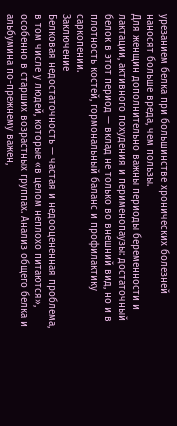урезанием белка при большинстве хронических болезней наносят больше вреда, чем пользы.
Для женщин дополнительно важны периоды беременности и лактации, активного похудения и перименопаузы: достаточный белок в этот период — вклад не только во внешний вид, но и в плотность костей, гормональный баланс и профилактику саркопении.
Заключение
Белковая недостаточность — частая и недооцененная проблема, в том числе у людей, которые «в целом неплохо питаются», особенно в старших возрастных группах. Анализ общего белка и альбумина по-прежнему важен,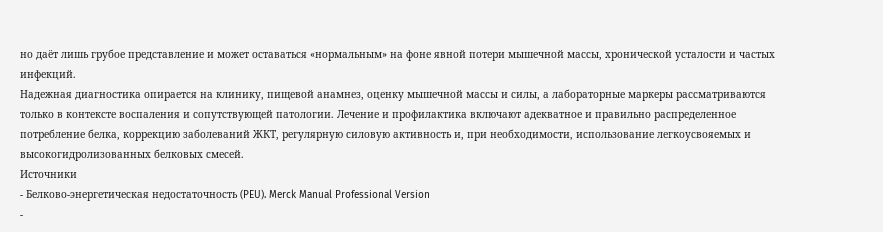но даёт лишь грубое представление и может оставаться «нормальным» на фоне явной потери мышечной массы, хронической усталости и частых инфекций.
Надежная диагностика опирается на клинику, пищевой анамнез, оценку мышечной массы и силы, а лабораторные маркеры рассматриваются только в контексте воспаления и сопутствующей патологии. Лечение и профилактика включают адекватное и правильно распределенное потребление белка, коррекцию заболеваний ЖКТ, регулярную силовую активность и, при необходимости, использование легкоусвояемых и высокогидролизованных белковых смесей.
Источники
- Белково-энергетическая недостаточность (PEU). Merck Manual Professional Version
-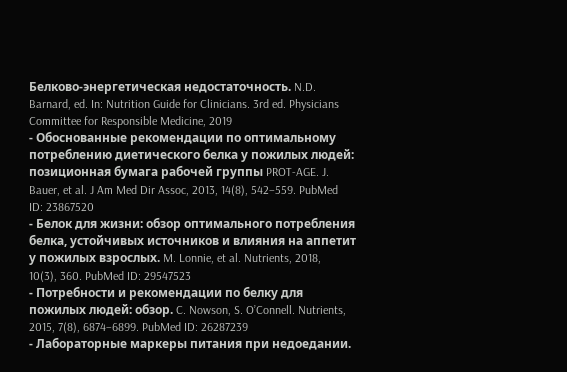Белково-энергетическая недостаточность. N.D. Barnard, ed. In: Nutrition Guide for Clinicians. 3rd ed. Physicians Committee for Responsible Medicine, 2019
- Обоснованные рекомендации по оптимальному потреблению диетического белка у пожилых людей: позиционная бумага рабочей группы PROT-AGE. J. Bauer, et al. J Am Med Dir Assoc, 2013, 14(8), 542–559. PubMed ID: 23867520
- Белок для жизни: обзор оптимального потребления белка, устойчивых источников и влияния на аппетит у пожилых взрослых. M. Lonnie, et al. Nutrients, 2018, 10(3), 360. PubMed ID: 29547523
- Потребности и рекомендации по белку для пожилых людей: обзор. C. Nowson, S. O’Connell. Nutrients, 2015, 7(8), 6874–6899. PubMed ID: 26287239
- Лабораторные маркеры питания при недоедании.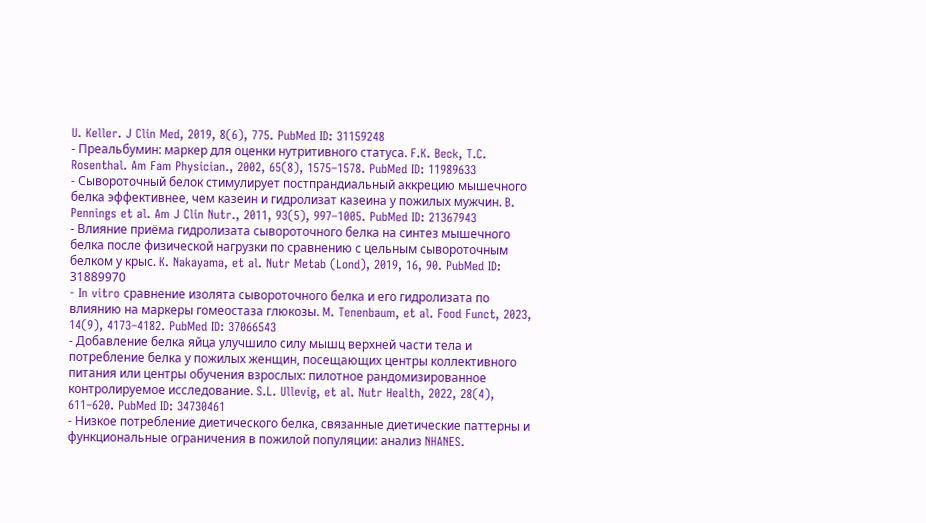U. Keller. J Clin Med, 2019, 8(6), 775. PubMed ID: 31159248
- Преальбумин: маркер для оценки нутритивного статуса. F.K. Beck, T.C. Rosenthal. Am Fam Physician., 2002, 65(8), 1575–1578. PubMed ID: 11989633
- Сывороточный белок стимулирует постпрандиальный аккрецию мышечного белка эффективнее, чем казеин и гидролизат казеина у пожилых мужчин. B. Pennings et al. Am J Clin Nutr., 2011, 93(5), 997–1005. PubMed ID: 21367943
- Влияние приёма гидролизата сывороточного белка на синтез мышечного белка после физической нагрузки по сравнению с цельным сывороточным белком у крыс. K. Nakayama, et al. Nutr Metab (Lond), 2019, 16, 90. PubMed ID: 31889970
- In vitro сравнение изолята сывороточного белка и его гидролизата по влиянию на маркеры гомеостаза глюкозы. M. Tenenbaum, et al. Food Funct, 2023, 14(9), 4173–4182. PubMed ID: 37066543
- Добавление белка яйца улучшило силу мышц верхней части тела и потребление белка у пожилых женщин, посещающих центры коллективного питания или центры обучения взрослых: пилотное рандомизированное контролируемое исследование. S.L. Ullevig, et al. Nutr Health, 2022, 28(4), 611–620. PubMed ID: 34730461
- Низкое потребление диетического белка, связанные диетические паттерны и функциональные ограничения в пожилой популяции: анализ NHANES.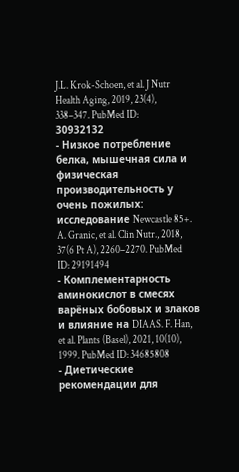J.L. Krok-Schoen, et al. J Nutr Health Aging, 2019, 23(4), 338–347. PubMed ID: 30932132
- Низкое потребление белка, мышечная сила и физическая производительность у очень пожилых: исследование Newcastle 85+. A. Granic, et al. Clin Nutr., 2018, 37(6 Pt A), 2260–2270. PubMed ID: 29191494
- Комплементарность аминокислот в смесях варёных бобовых и злаков и влияние на DIAAS. F. Han, et al. Plants (Basel), 2021, 10(10), 1999. PubMed ID: 34685808
- Диетические рекомендации для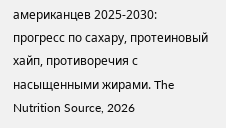американцев 2025-2030: прогресс по сахару, протеиновый хайп, противоречия с насыщенными жирами. The Nutrition Source, 2026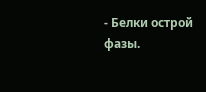- Белки острой фазы.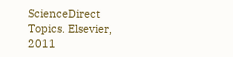ScienceDirect Topics. Elsevier, 2011